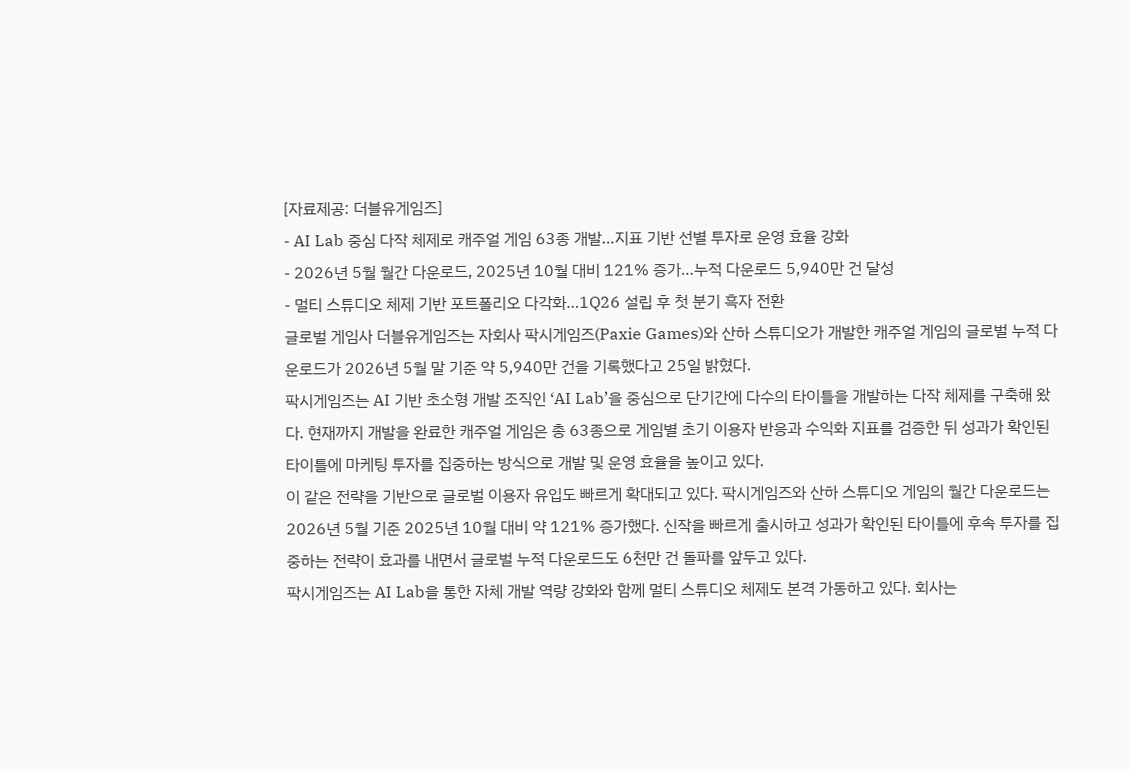[자료제공: 더블유게임즈]
- AI Lab 중심 다작 체제로 캐주얼 게임 63종 개발…지표 기반 선별 투자로 운영 효율 강화
- 2026년 5월 월간 다운로드, 2025년 10월 대비 121% 증가…누적 다운로드 5,940만 건 달성
- 멀티 스튜디오 체제 기반 포트폴리오 다각화…1Q26 설립 후 첫 분기 흑자 전환
글로벌 게임사 더블유게임즈는 자회사 팍시게임즈(Paxie Games)와 산하 스튜디오가 개발한 캐주얼 게임의 글로벌 누적 다운로드가 2026년 5월 말 기준 약 5,940만 건을 기록했다고 25일 밝혔다.
팍시게임즈는 AI 기반 초소형 개발 조직인 ‘AI Lab’을 중심으로 단기간에 다수의 타이틀을 개발하는 다작 체제를 구축해 왔다. 현재까지 개발을 완료한 캐주얼 게임은 총 63종으로 게임별 초기 이용자 반응과 수익화 지표를 검증한 뒤 성과가 확인된 타이틀에 마케팅 투자를 집중하는 방식으로 개발 및 운영 효율을 높이고 있다.
이 같은 전략을 기반으로 글로벌 이용자 유입도 빠르게 확대되고 있다. 팍시게임즈와 산하 스튜디오 게임의 월간 다운로드는 2026년 5월 기준 2025년 10월 대비 약 121% 증가했다. 신작을 빠르게 출시하고 성과가 확인된 타이틀에 후속 투자를 집중하는 전략이 효과를 내면서 글로벌 누적 다운로드도 6천만 건 돌파를 앞두고 있다.
팍시게임즈는 AI Lab을 통한 자체 개발 역량 강화와 함께 멀티 스튜디오 체제도 본격 가동하고 있다. 회사는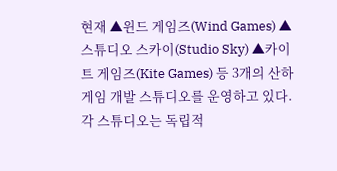현재 ▲윈드 게임즈(Wind Games) ▲스튜디오 스카이(Studio Sky) ▲카이트 게임즈(Kite Games) 등 3개의 산하 게임 개발 스튜디오를 운영하고 있다. 각 스튜디오는 독립적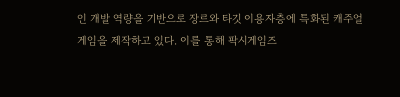인 개발 역량을 기반으로 장르와 타깃 이용자층에 특화된 캐주얼 게임을 제작하고 있다. 이를 통해 팍시게임즈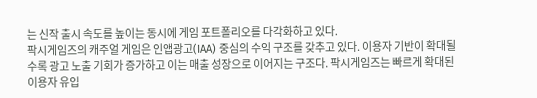는 신작 출시 속도를 높이는 동시에 게임 포트폴리오를 다각화하고 있다.
팍시게임즈의 캐주얼 게임은 인앱광고(IAA) 중심의 수익 구조를 갖추고 있다. 이용자 기반이 확대될수록 광고 노출 기회가 증가하고 이는 매출 성장으로 이어지는 구조다. 팍시게임즈는 빠르게 확대된 이용자 유입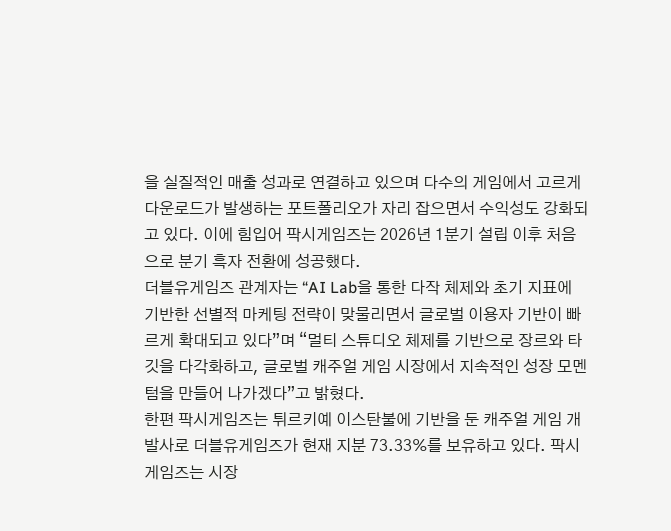을 실질적인 매출 성과로 연결하고 있으며 다수의 게임에서 고르게 다운로드가 발생하는 포트폴리오가 자리 잡으면서 수익성도 강화되고 있다. 이에 힘입어 팍시게임즈는 2026년 1분기 설립 이후 처음으로 분기 흑자 전환에 성공했다.
더블유게임즈 관계자는 “AI Lab을 통한 다작 체제와 초기 지표에 기반한 선별적 마케팅 전략이 맞물리면서 글로벌 이용자 기반이 빠르게 확대되고 있다”며 “멀티 스튜디오 체제를 기반으로 장르와 타깃을 다각화하고, 글로벌 캐주얼 게임 시장에서 지속적인 성장 모멘텀을 만들어 나가겠다”고 밝혔다.
한편 팍시게임즈는 튀르키예 이스탄불에 기반을 둔 캐주얼 게임 개발사로 더블유게임즈가 현재 지분 73.33%를 보유하고 있다. 팍시게임즈는 시장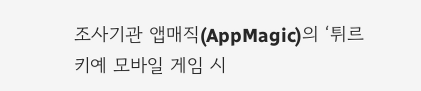조사기관 앱매직(AppMagic)의 ‘튀르키예 모바일 게임 시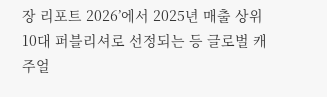장 리포트 2026’에서 2025년 매출 상위 10대 퍼블리셔로 선정되는 등 글로벌 캐주얼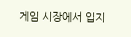게임 시장에서 입지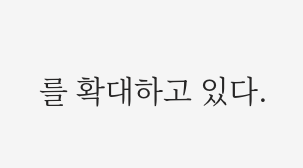를 확대하고 있다.